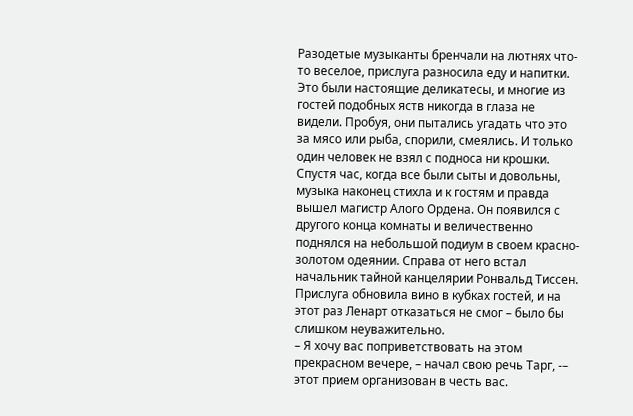Разодетые музыканты бренчали на лютнях что-то веселое, прислуга разносила еду и напитки. Это были настоящие деликатесы, и многие из гостей подобных яств никогда в глаза не видели. Пробуя, они пытались угадать что это за мясо или рыба, спорили, смеялись. И только один человек не взял с подноса ни крошки.
Спустя час, когда все были сыты и довольны, музыка наконец стихла и к гостям и правда вышел магистр Алого Ордена. Он появился с другого конца комнаты и величественно поднялся на небольшой подиум в своем красно-золотом одеянии. Справа от него встал начальник тайной канцелярии Ронвальд Тиссен. Прислуга обновила вино в кубках гостей, и на этот раз Ленарт отказаться не смог – было бы слишком неуважительно.
– Я хочу вас поприветствовать на этом прекрасном вечере, – начал свою речь Тарг, -– этот прием организован в честь вас.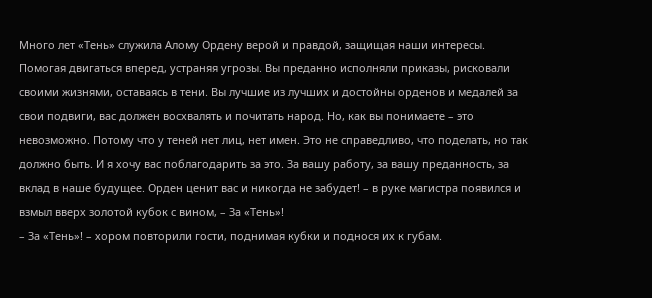Много лет «Тень» служила Алому Ордену верой и правдой, защищая наши интересы. Помогая двигаться вперед, устраняя угрозы. Вы преданно исполняли приказы, рисковали своими жизнями, оставаясь в тени. Вы лучшие из лучших и достойны орденов и медалей за свои подвиги, вас должен восхвалять и почитать народ. Но, как вы понимаете – это невозможно. Потому что у теней нет лиц, нет имен. Это не справедливо, что поделать, но так должно быть. И я хочу вас поблагодарить за это. За вашу работу, за вашу преданность, за вклад в наше будущее. Орден ценит вас и никогда не забудет! – в руке магистра появился и взмыл вверх золотой кубок с вином, – За «Тень»!
– За «Тень»! – хором повторили гости, поднимая кубки и поднося их к губам.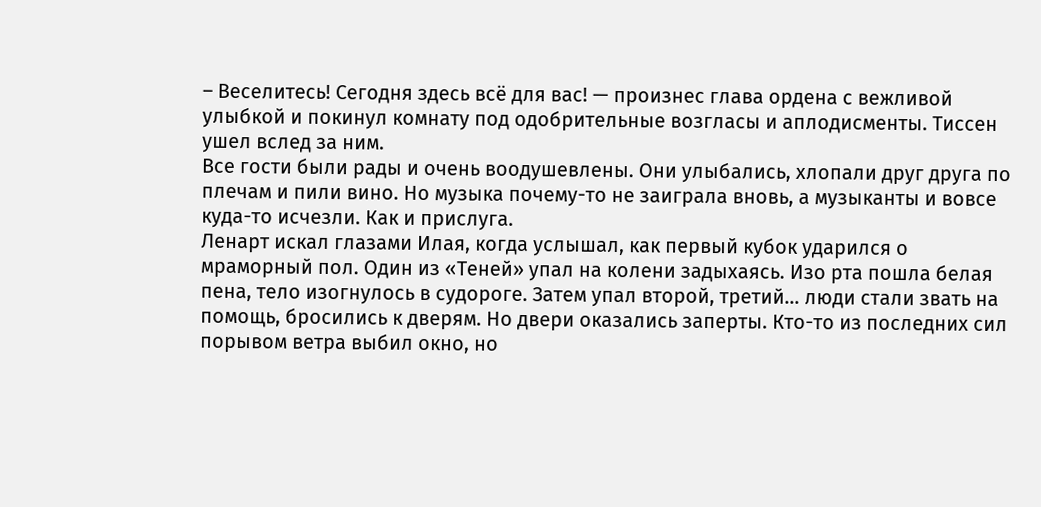– Веселитесь! Сегодня здесь всё для вас! — произнес глава ордена с вежливой улыбкой и покинул комнату под одобрительные возгласы и аплодисменты. Тиссен ушел вслед за ним.
Все гости были рады и очень воодушевлены. Они улыбались, хлопали друг друга по плечам и пили вино. Но музыка почему-то не заиграла вновь, а музыканты и вовсе куда-то исчезли. Как и прислуга.
Ленарт искал глазами Илая, когда услышал, как первый кубок ударился о мраморный пол. Один из «Теней» упал на колени задыхаясь. Изо рта пошла белая пена, тело изогнулось в судороге. Затем упал второй, третий… люди стали звать на помощь, бросились к дверям. Но двери оказались заперты. Кто-то из последних сил порывом ветра выбил окно, но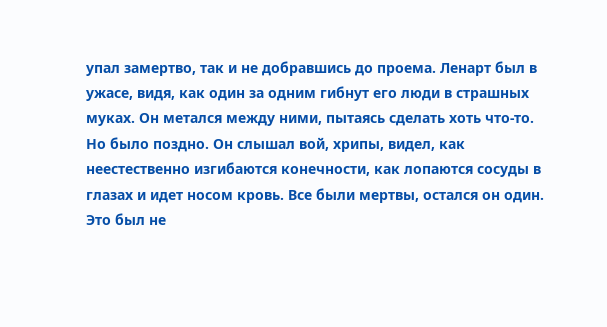упал замертво, так и не добравшись до проема. Ленарт был в ужасе, видя, как один за одним гибнут его люди в страшных муках. Он метался между ними, пытаясь сделать хоть что-то. Но было поздно. Он слышал вой, хрипы, видел, как неестественно изгибаются конечности, как лопаются сосуды в глазах и идет носом кровь. Все были мертвы, остался он один.
Это был не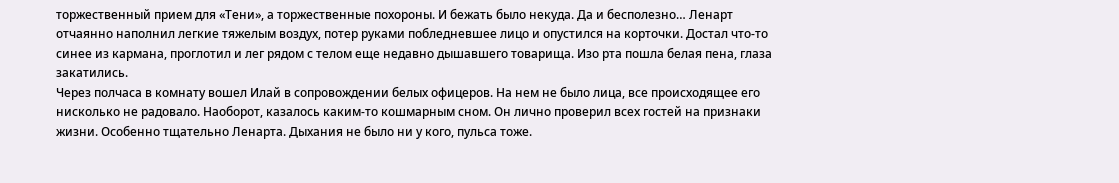торжественный прием для «Тени», а торжественные похороны. И бежать было некуда. Да и бесполезно… Ленарт отчаянно наполнил легкие тяжелым воздух, потер руками побледневшее лицо и опустился на корточки. Достал что-то синее из кармана, проглотил и лег рядом с телом еще недавно дышавшего товарища. Изо рта пошла белая пена, глаза закатились.
Через полчаса в комнату вошел Илай в сопровождении белых офицеров. На нем не было лица, все происходящее его нисколько не радовало. Наоборот, казалось каким-то кошмарным сном. Он лично проверил всех гостей на признаки жизни. Особенно тщательно Ленарта. Дыхания не было ни у кого, пульса тоже.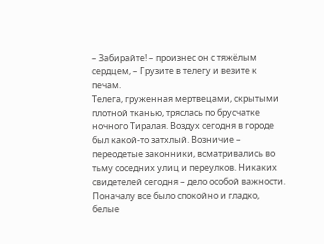– Забирайте! – произнес он с тяжёлым сердцем, – Грузите в телегу и везите к печам.
Телега, груженная мертвецами, скрытыми плотной тканью, тряслась по брусчатке ночного Тиралая. Воздух сегодня в городе был какой-то затхлый. Возничие – переодетые законники, всматривались во тьму соседних улиц и переулков. Никаких свидетелей сегодня – дело особой важности. Поначалу все было спокойно и гладко, белые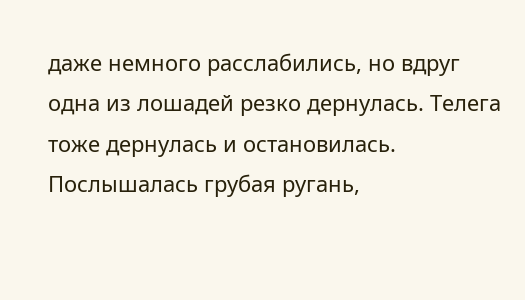даже немного расслабились, но вдруг одна из лошадей резко дернулась. Телега тоже дернулась и остановилась. Послышалась грубая ругань,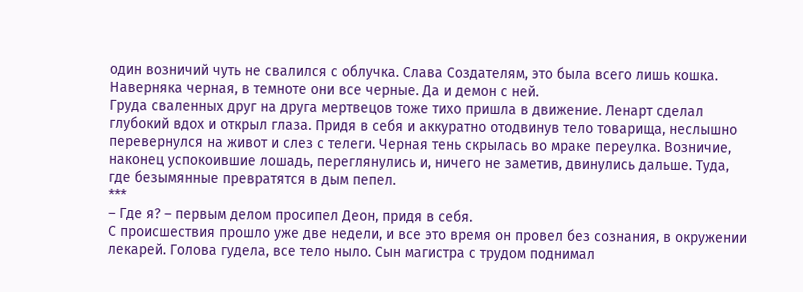один возничий чуть не свалился с облучка. Слава Создателям, это была всего лишь кошка. Наверняка черная, в темноте они все черные. Да и демон с ней.
Груда сваленных друг на друга мертвецов тоже тихо пришла в движение. Ленарт сделал глубокий вдох и открыл глаза. Придя в себя и аккуратно отодвинув тело товарища, неслышно перевернулся на живот и слез с телеги. Черная тень скрылась во мраке переулка. Возничие, наконец успокоившие лошадь, переглянулись и, ничего не заметив, двинулись дальше. Туда, где безымянные превратятся в дым пепел.
***
– Где я? – первым делом просипел Деон, придя в себя.
С происшествия прошло уже две недели, и все это время он провел без сознания, в окружении лекарей. Голова гудела, все тело ныло. Сын магистра с трудом поднимал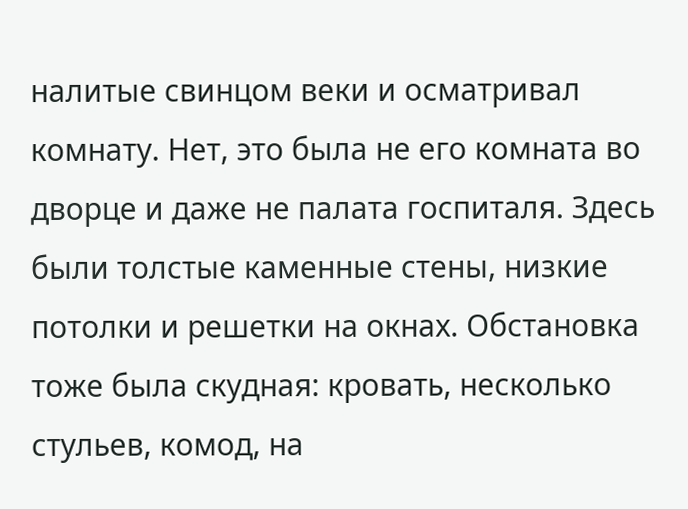налитые свинцом веки и осматривал комнату. Нет, это была не его комната во дворце и даже не палата госпиталя. Здесь были толстые каменные стены, низкие потолки и решетки на окнах. Обстановка тоже была скудная: кровать, несколько стульев, комод, на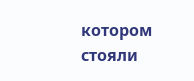котором стояли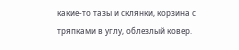какие-то тазы и склянки, корзина с тряпками в углу, облезлый ковер.